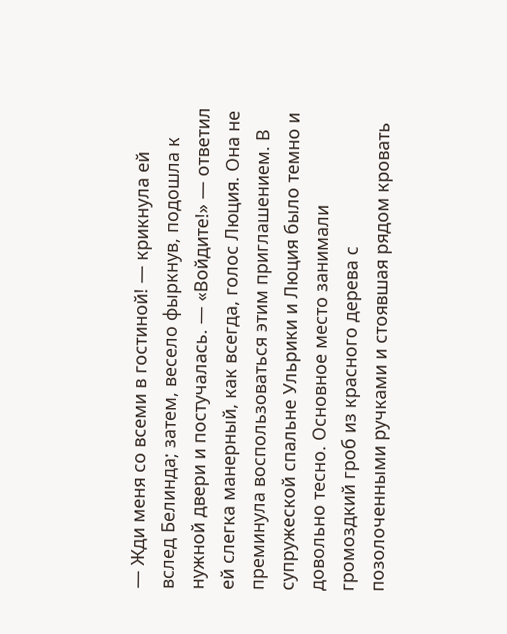— Жди меня со всеми в гостиной! — крикнула ей вслед Белинда; затем, весело фыркнув, подошла к нужной двери и постучалась. — «Войдите!» — ответил ей слегка манерный, как всегда, голос Люция. Она не преминула воспользоваться этим приглашением. В супружеской спальне Ульрики и Люция было темно и довольно тесно. Основное место занимали громоздкий гроб из красного дерева с позолоченными ручками и стоявшая рядом кровать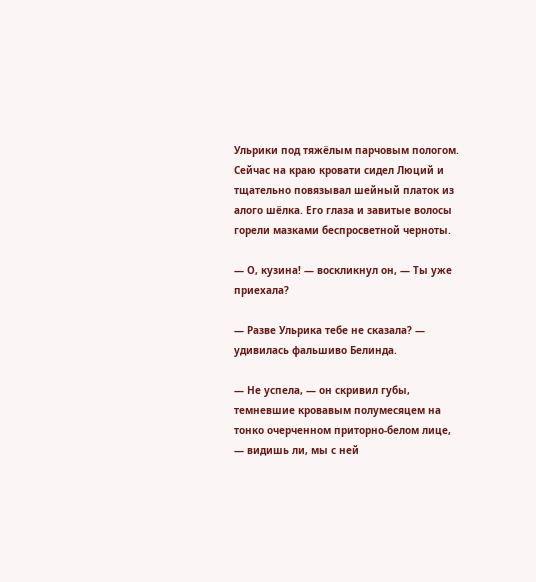Ульрики под тяжёлым парчовым пологом. Сейчас на краю кровати сидел Люций и тщательно повязывал шейный платок из алого шёлка. Его глаза и завитые волосы горели мазками беспросветной черноты.

— О, кузина! — воскликнул он, — Ты уже приехала?

— Разве Ульрика тебе не сказала? — удивилась фальшиво Белинда.

— Не успела, — он скривил губы, темневшие кровавым полумесяцем на тонко очерченном приторно-белом лице, — видишь ли, мы с ней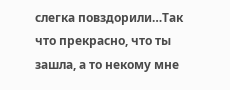слегка повздорили…Так что прекрасно, что ты зашла, а то некому мне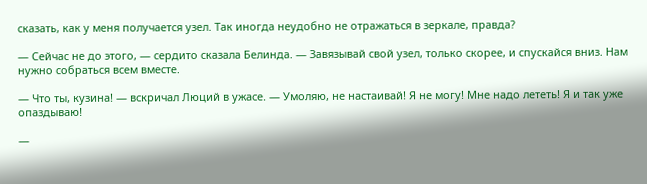сказать, как у меня получается узел. Так иногда неудобно не отражаться в зеркале, правда?

— Сейчас не до этого, — сердито сказала Белинда. — Завязывай свой узел, только скорее, и спускайся вниз. Нам нужно собраться всем вместе.

— Что ты, кузина! — вскричал Люций в ужасе. — Умоляю, не настаивай! Я не могу! Мне надо лететь! Я и так уже опаздываю!

—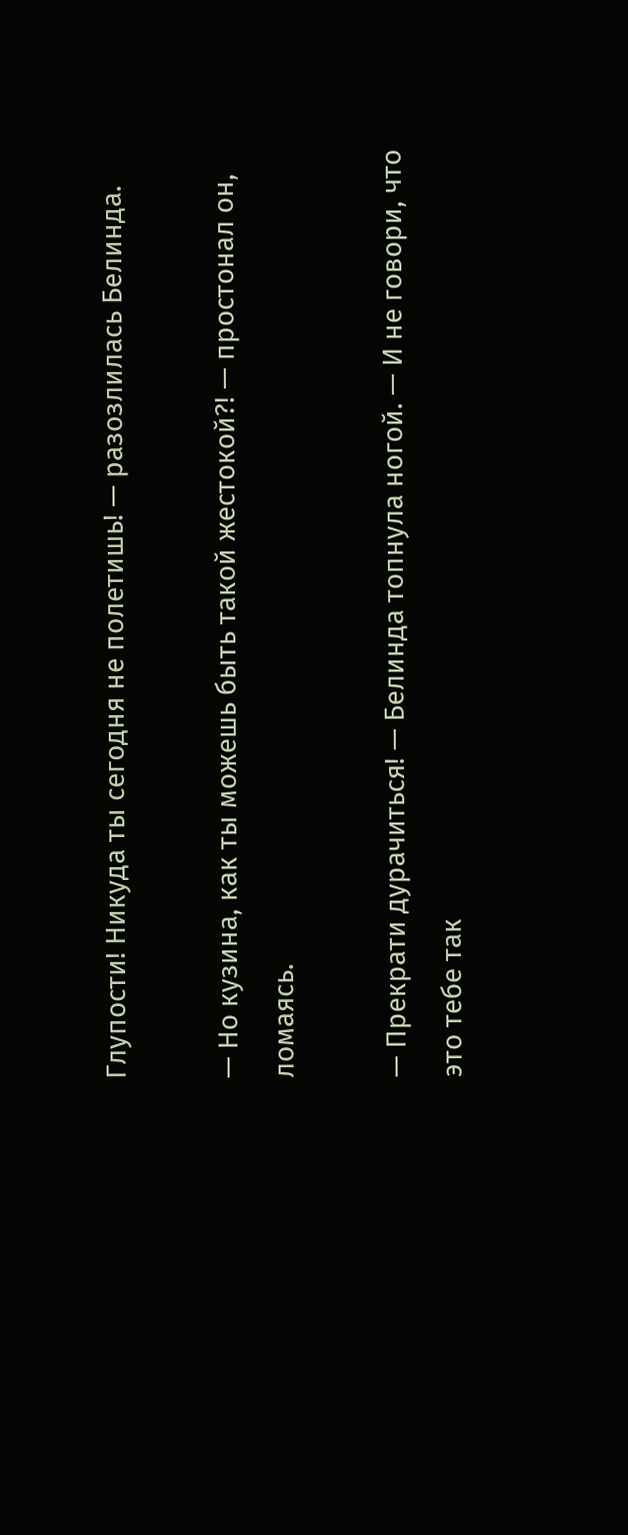Глупости! Никуда ты сегодня не полетишь! — разозлилась Белинда.

— Но кузина, как ты можешь быть такой жестокой?! — простонал он, ломаясь.

— Прекрати дурачиться! — Белинда топнула ногой. — И не говори, что это тебе так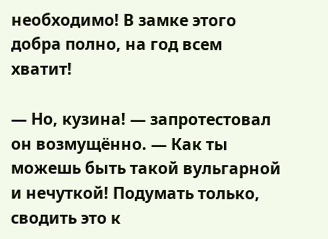необходимо! В замке этого добра полно, на год всем хватит!

— Но, кузина! — запротестовал он возмущённо. — Как ты можешь быть такой вульгарной и нечуткой! Подумать только, сводить это к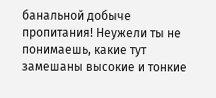банальной добыче пропитания! Неужели ты не понимаешь, какие тут замешаны высокие и тонкие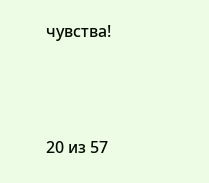чувства!



20 из 57